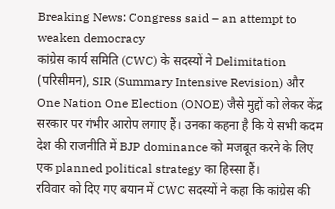Breaking News: Congress said – an attempt to weaken democracy
कांग्रेस कार्य समिति (CWC) के सदस्यों ने Delimitation (परिसीमन), SIR (Summary Intensive Revision) और One Nation One Election (ONOE) जैसे मुद्दों को लेकर केंद्र सरकार पर गंभीर आरोप लगाए हैं। उनका कहना है कि ये सभी कदम देश की राजनीति में BJP dominance को मजबूत करने के लिए एक planned political strategy का हिस्सा हैं।
रविवार को दिए गए बयान में CWC सदस्यों ने कहा कि कांग्रेस की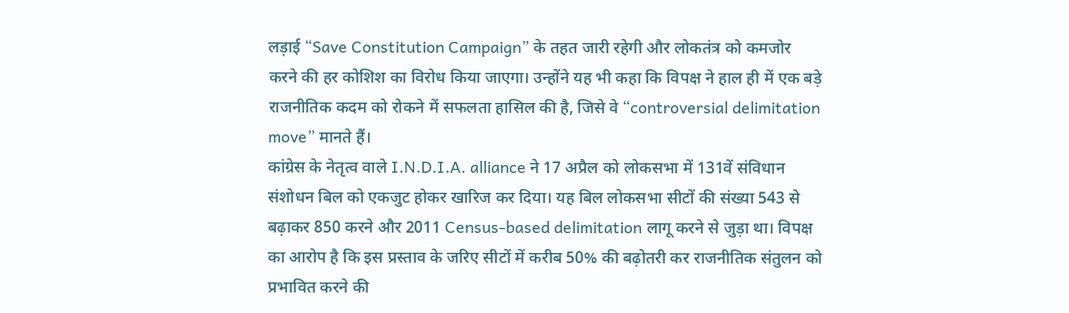लड़ाई “Save Constitution Campaign” के तहत जारी रहेगी और लोकतंत्र को कमजोर करने की हर कोशिश का विरोध किया जाएगा। उन्होंने यह भी कहा कि विपक्ष ने हाल ही में एक बड़े राजनीतिक कदम को रोकने में सफलता हासिल की है, जिसे वे “controversial delimitation move” मानते हैं।
कांग्रेस के नेतृत्व वाले I.N.D.I.A. alliance ने 17 अप्रैल को लोकसभा में 131वें संविधान संशोधन बिल को एकजुट होकर खारिज कर दिया। यह बिल लोकसभा सीटों की संख्या 543 से बढ़ाकर 850 करने और 2011 Census-based delimitation लागू करने से जुड़ा था। विपक्ष का आरोप है कि इस प्रस्ताव के जरिए सीटों में करीब 50% की बढ़ोतरी कर राजनीतिक संतुलन को प्रभावित करने की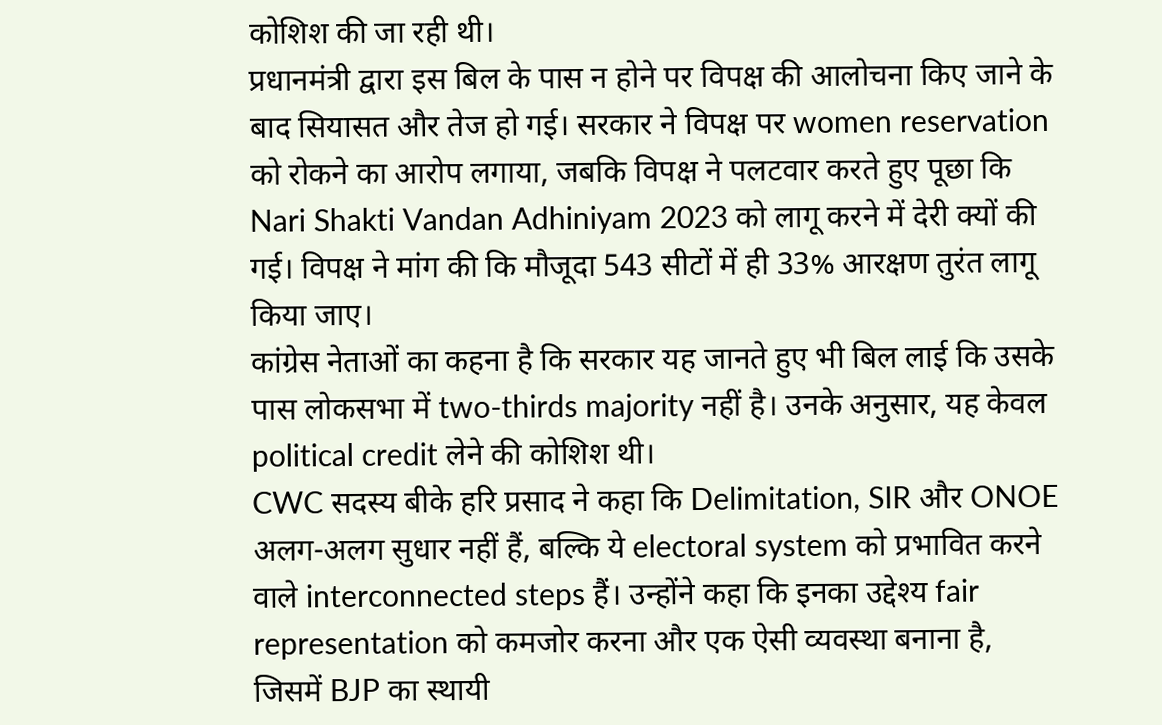कोशिश की जा रही थी।
प्रधानमंत्री द्वारा इस बिल के पास न होने पर विपक्ष की आलोचना किए जाने के बाद सियासत और तेज हो गई। सरकार ने विपक्ष पर women reservation को रोकने का आरोप लगाया, जबकि विपक्ष ने पलटवार करते हुए पूछा कि Nari Shakti Vandan Adhiniyam 2023 को लागू करने में देरी क्यों की गई। विपक्ष ने मांग की कि मौजूदा 543 सीटों में ही 33% आरक्षण तुरंत लागू किया जाए।
कांग्रेस नेताओं का कहना है कि सरकार यह जानते हुए भी बिल लाई कि उसके पास लोकसभा में two-thirds majority नहीं है। उनके अनुसार, यह केवल political credit लेने की कोशिश थी।
CWC सदस्य बीके हरि प्रसाद ने कहा कि Delimitation, SIR और ONOE अलग-अलग सुधार नहीं हैं, बल्कि ये electoral system को प्रभावित करने वाले interconnected steps हैं। उन्होंने कहा कि इनका उद्देश्य fair representation को कमजोर करना और एक ऐसी व्यवस्था बनाना है, जिसमें BJP का स्थायी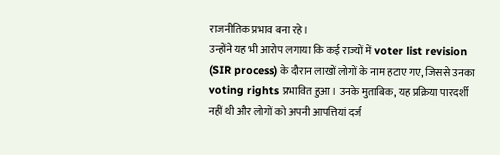राजनीतिक प्रभाव बना रहे।
उन्होंने यह भी आरोप लगाया कि कई राज्यों में voter list revision (SIR process) के दौरान लाखों लोगों के नाम हटाए गए, जिससे उनका voting rights प्रभावित हुआ। उनके मुताबिक, यह प्रक्रिया पारदर्शी नहीं थी और लोगों को अपनी आपत्तियां दर्ज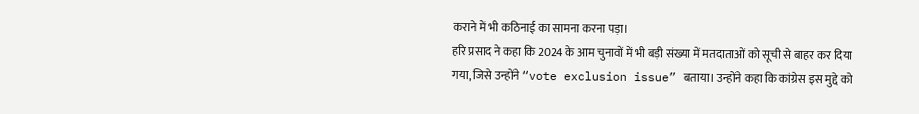कराने में भी कठिनाई का सामना करना पड़ा।
हरि प्रसाद ने कहा कि 2024 के आम चुनावों में भी बड़ी संख्या में मतदाताओं को सूची से बाहर कर दिया गया, जिसे उन्होंने “vote exclusion issue” बताया। उन्होंने कहा कि कांग्रेस इस मुद्दे को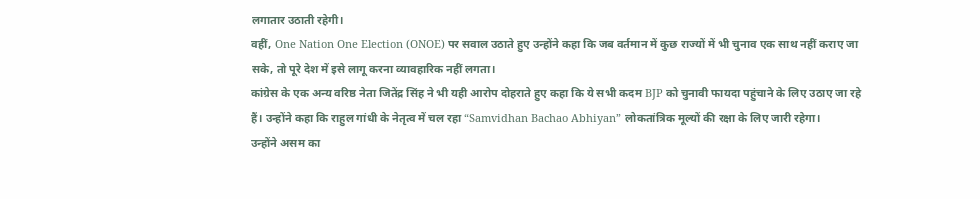लगातार उठाती रहेगी।
वहीं, One Nation One Election (ONOE) पर सवाल उठाते हुए उन्होंने कहा कि जब वर्तमान में कुछ राज्यों में भी चुनाव एक साथ नहीं कराए जा सके, तो पूरे देश में इसे लागू करना व्यावहारिक नहीं लगता।
कांग्रेस के एक अन्य वरिष्ठ नेता जितेंद्र सिंह ने भी यही आरोप दोहराते हुए कहा कि ये सभी कदम BJP को चुनावी फायदा पहुंचाने के लिए उठाए जा रहे हैं। उन्होंने कहा कि राहुल गांधी के नेतृत्व में चल रहा “Samvidhan Bachao Abhiyan” लोकतांत्रिक मूल्यों की रक्षा के लिए जारी रहेगा।
उन्होंने असम का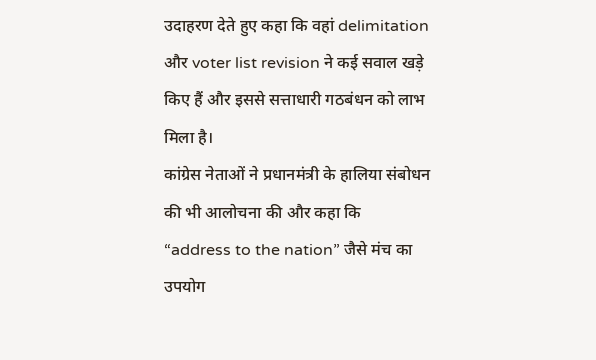उदाहरण देते हुए कहा कि वहां delimitation और voter list revision ने कई सवाल खड़े किए हैं और इससे सत्ताधारी गठबंधन को लाभ मिला है।
कांग्रेस नेताओं ने प्रधानमंत्री के हालिया संबोधन की भी आलोचना की और कहा कि “address to the nation” जैसे मंच का उपयोग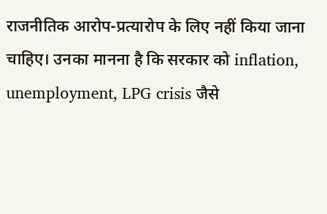राजनीतिक आरोप-प्रत्यारोप के लिए नहीं किया जाना चाहिए। उनका मानना है कि सरकार को inflation, unemployment, LPG crisis जैसे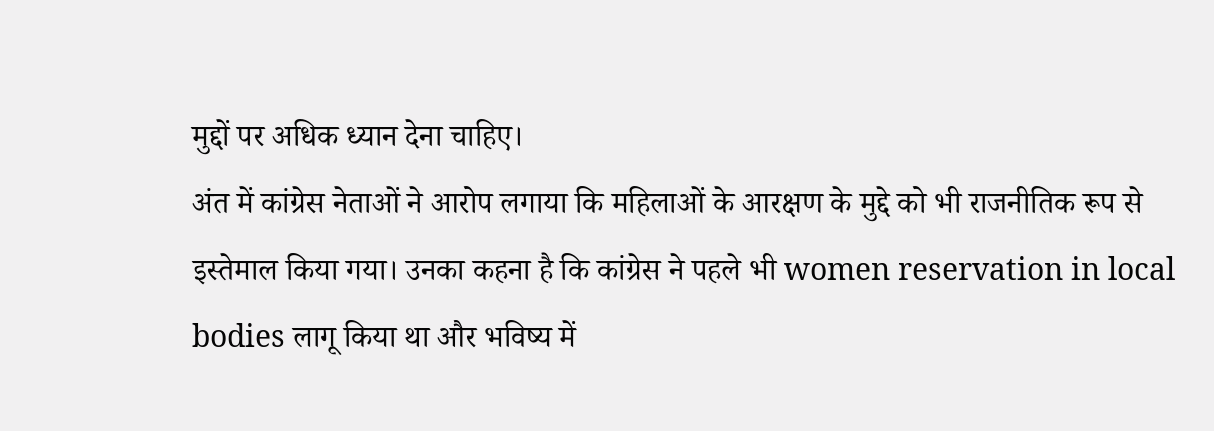मुद्दों पर अधिक ध्यान देना चाहिए।
अंत में कांग्रेस नेताओं ने आरोप लगाया कि महिलाओं के आरक्षण के मुद्दे को भी राजनीतिक रूप से इस्तेमाल किया गया। उनका कहना है कि कांग्रेस ने पहले भी women reservation in local bodies लागू किया था और भविष्य में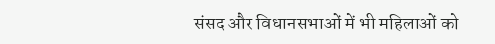संसद और विधानसभाओं में भी महिलाओं को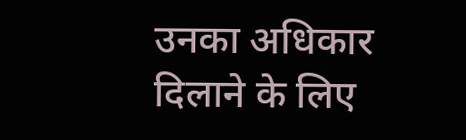उनका अधिकार दिलाने के लिए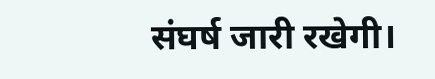संघर्ष जारी रखेगी।